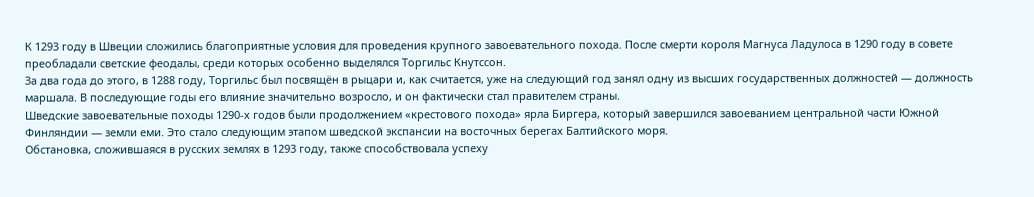К 1293 году в Швеции сложились благоприятные условия для проведения крупного завоевательного похода. После смерти короля Магнуса Ладулоса в 1290 году в совете преобладали светские феодалы, среди которых особенно выделялся Торгильс Кнутссон.
За два года до этого, в 1288 году, Торгильс был посвящён в рыцари и, как считается, уже на следующий год занял одну из высших государственных должностей — должность маршала. В последующие годы его влияние значительно возросло, и он фактически стал правителем страны.
Шведские завоевательные походы 1290-х годов были продолжением «крестового похода» ярла Биргера, который завершился завоеванием центральной части Южной Финляндии — земли еми. Это стало следующим этапом шведской экспансии на восточных берегах Балтийского моря.
Обстановка, сложившаяся в русских землях в 1293 году, также способствовала успеху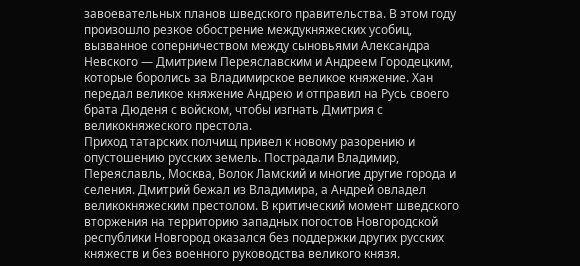завоевательных планов шведского правительства. В этом году произошло резкое обострение междукняжеских усобиц, вызванное соперничеством между сыновьями Александра Невского — Дмитрием Переяславским и Андреем Городецким, которые боролись за Владимирское великое княжение. Хан передал великое княжение Андрею и отправил на Русь своего брата Дюденя с войском, чтобы изгнать Дмитрия с великокняжеского престола.
Приход татарских полчищ привел к новому разорению и опустошению русских земель. Пострадали Владимир, Переяславль, Москва, Волок Ламский и многие другие города и селения. Дмитрий бежал из Владимира, а Андрей овладел великокняжеским престолом. В критический момент шведского вторжения на территорию западных погостов Новгородской республики Новгород оказался без поддержки других русских княжеств и без военного руководства великого князя.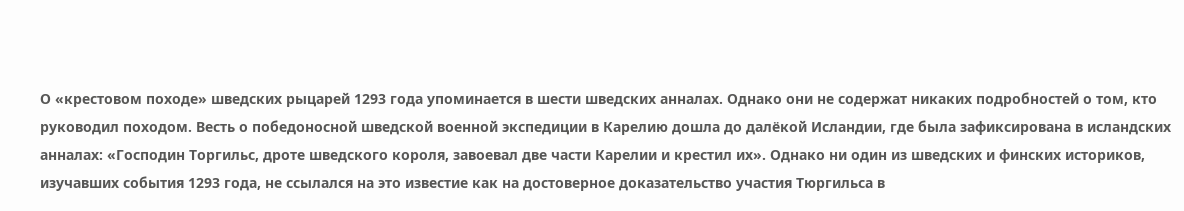О «крестовом походе» шведских рыцарей 1293 года упоминается в шести шведских анналах. Однако они не содержат никаких подробностей о том, кто руководил походом. Весть о победоносной шведской военной экспедиции в Карелию дошла до далёкой Исландии, где была зафиксирована в исландских анналах: «Господин Торгильс, дроте шведского короля, завоевал две части Карелии и крестил их». Однако ни один из шведских и финских историков, изучавших события 1293 года, не ссылался на это известие как на достоверное доказательство участия Тюргильса в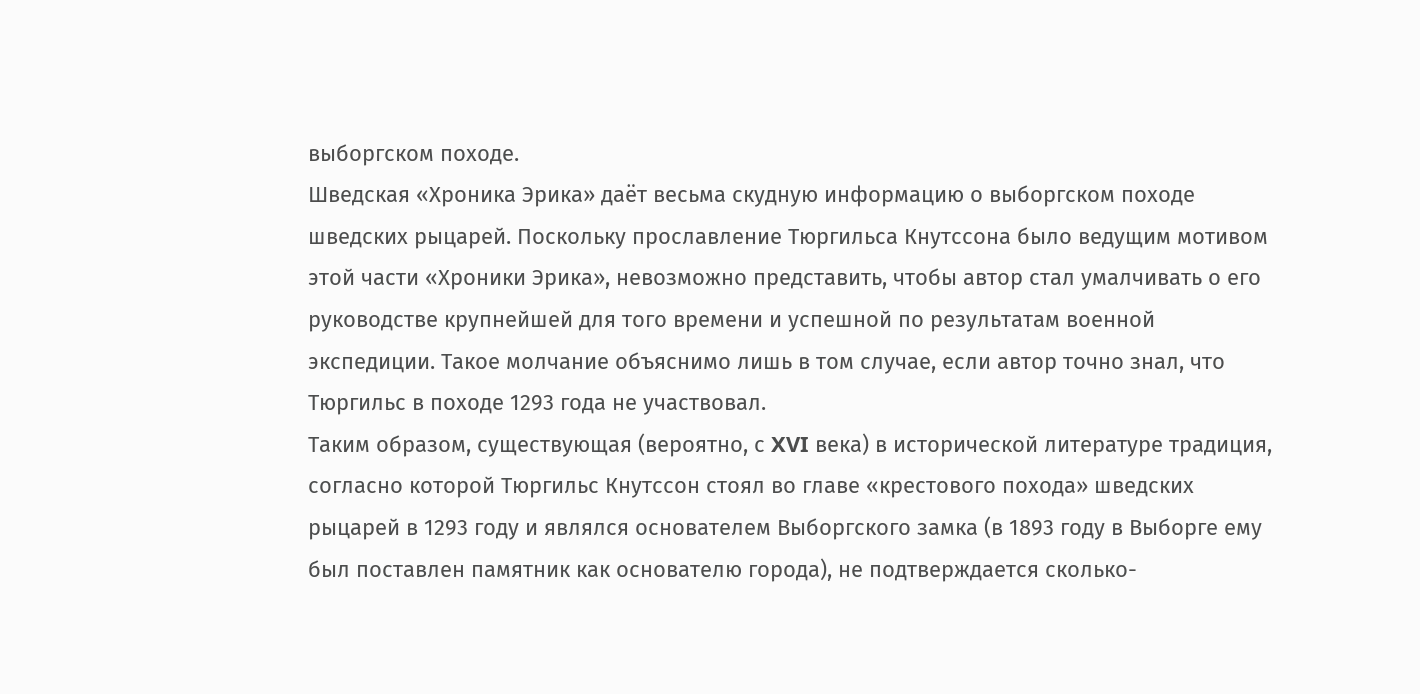выборгском походе.
Шведская «Хроника Эрика» даёт весьма скудную информацию о выборгском походе шведских рыцарей. Поскольку прославление Тюргильса Кнутссона было ведущим мотивом этой части «Хроники Эрика», невозможно представить, чтобы автор стал умалчивать о его руководстве крупнейшей для того времени и успешной по результатам военной экспедиции. Такое молчание объяснимо лишь в том случае, если автор точно знал, что Тюргильс в походе 1293 года не участвовал.
Таким образом, существующая (вероятно, с XVI века) в исторической литературе традиция, согласно которой Тюргильс Кнутссон стоял во главе «крестового похода» шведских рыцарей в 1293 году и являлся основателем Выборгского замка (в 1893 году в Выборге ему был поставлен памятник как основателю города), не подтверждается сколько-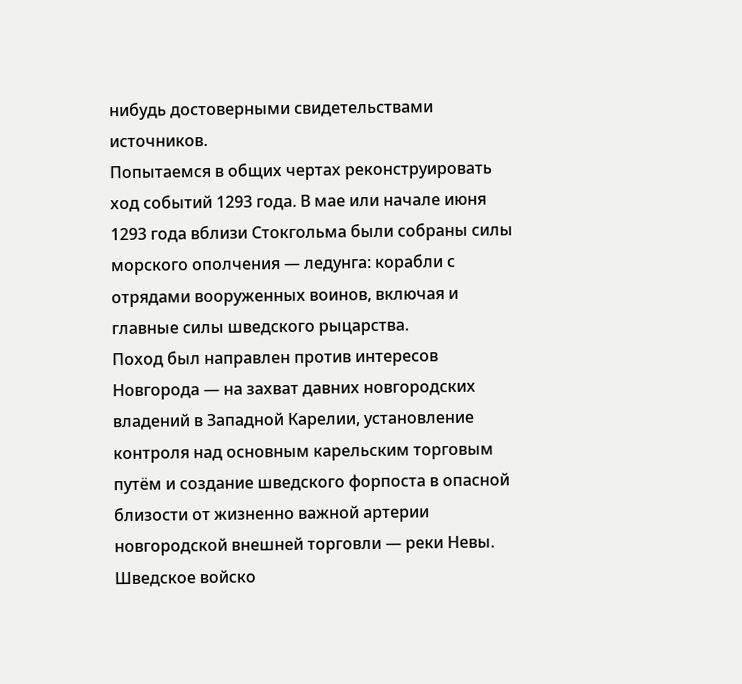нибудь достоверными свидетельствами источников.
Попытаемся в общих чертах реконструировать ход событий 1293 года. В мае или начале июня 1293 года вблизи Стокгольма были собраны силы морского ополчения — ледунга: корабли с отрядами вооруженных воинов, включая и главные силы шведского рыцарства.
Поход был направлен против интересов Новгорода — на захват давних новгородских владений в Западной Карелии, установление контроля над основным карельским торговым путём и создание шведского форпоста в опасной близости от жизненно важной артерии новгородской внешней торговли — реки Невы.
Шведское войско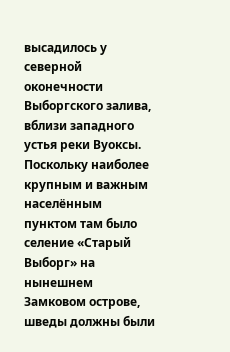высадилось у северной оконечности Выборгского залива, вблизи западного устья реки Вуоксы. Поскольку наиболее крупным и важным населённым пунктом там было селение «Старый Выборг» на нынешнем Замковом острове, шведы должны были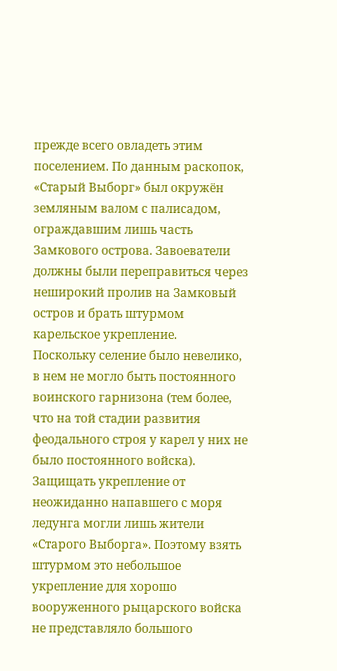прежде всего овладеть этим поселением. По данным раскопок, «Старый Выборг» был окружён земляным валом с палисадом, ограждавшим лишь часть Замкового острова. Завоеватели должны были переправиться через неширокий пролив на Замковый остров и брать штурмом карельское укрепление.
Поскольку селение было невелико, в нем не могло быть постоянного воинского гарнизона (тем более, что на той стадии развития феодального строя у карел у них не было постоянного войска). Защищать укрепление от неожиданно напавшего с моря ледунга могли лишь жители «Старого Выборга». Поэтому взять штурмом это небольшое укрепление для хорошо вооруженного рыцарского войска не представляло большого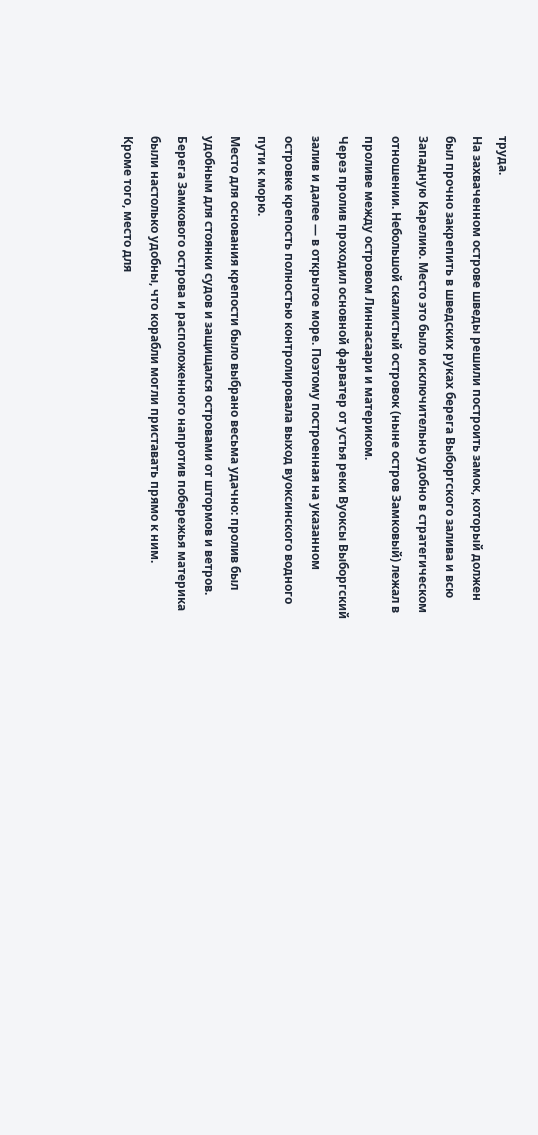труда.
На захваченном острове шведы решили построить замок, который должен был прочно закрепить в шведских руках берега Выборгского залива и всю Западную Карелию. Место это было исключительно удобно в стратегическом отношении. Небольшой скалистый островок (ныне остров Замковый) лежал в проливе между островом Линнасаари и материком.
Через пролив проходил основной фарватер от устья реки Вуоксы Выборгский залив и далее — в открытое море. Поэтому построенная на указанном островке крепость полностью контролировала выход вуоксинского водного пути к морю.
Место для основания крепости было выбрано весьма удачно: пролив был удобным для стоянки судов и защищался островами от штормов и ветров. Берега Замкового острова и расположенного напротив побережья материка были настолько удобны, что корабли могли приставать прямо к ним.
Кроме того, место для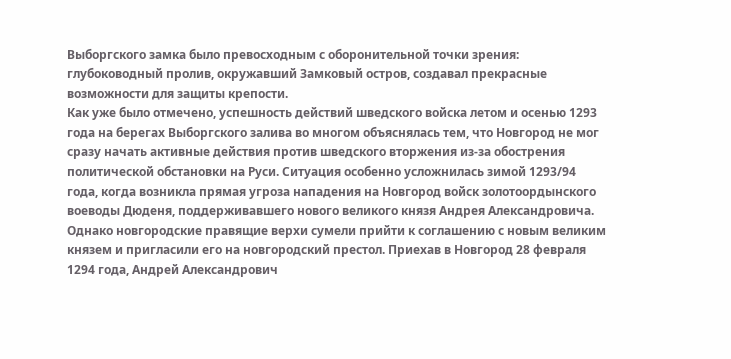Выборгского замка было превосходным с оборонительной точки зрения: глубоководный пролив, окружавший Замковый остров, создавал прекрасные возможности для защиты крепости.
Как уже было отмечено, успешность действий шведского войска летом и осенью 1293 года на берегах Выборгского залива во многом объяснялась тем, что Новгород не мог сразу начать активные действия против шведского вторжения из-за обострения политической обстановки на Руси. Ситуация особенно усложнилась зимой 1293/94 года, когда возникла прямая угроза нападения на Новгород войск золотоордынского воеводы Дюденя, поддерживавшего нового великого князя Андрея Александровича.
Однако новгородские правящие верхи сумели прийти к соглашению с новым великим князем и пригласили его на новгородский престол. Приехав в Новгород 28 февраля 1294 года, Андрей Александрович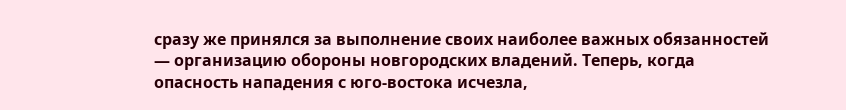сразу же принялся за выполнение своих наиболее важных обязанностей — организацию обороны новгородских владений. Теперь, когда опасность нападения с юго-востока исчезла,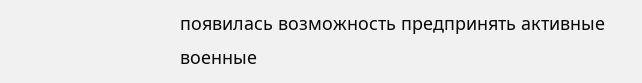появилась возможность предпринять активные военные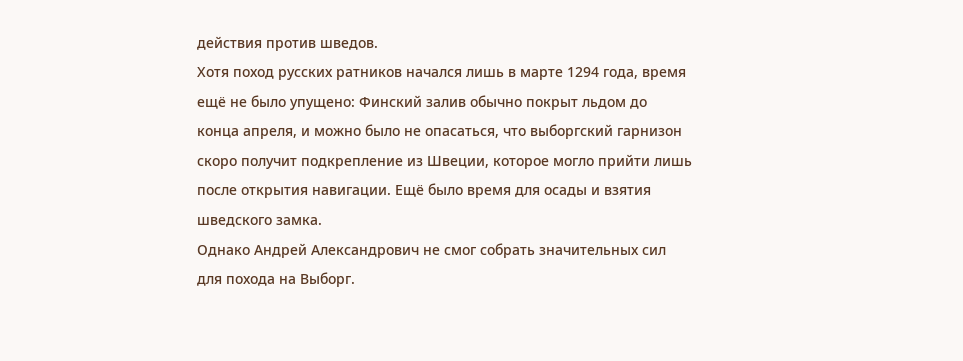действия против шведов.
Хотя поход русских ратников начался лишь в марте 1294 года, время ещё не было упущено: Финский залив обычно покрыт льдом до конца апреля, и можно было не опасаться, что выборгский гарнизон скоро получит подкрепление из Швеции, которое могло прийти лишь после открытия навигации. Ещё было время для осады и взятия шведского замка.
Однако Андрей Александрович не смог собрать значительных сил для похода на Выборг.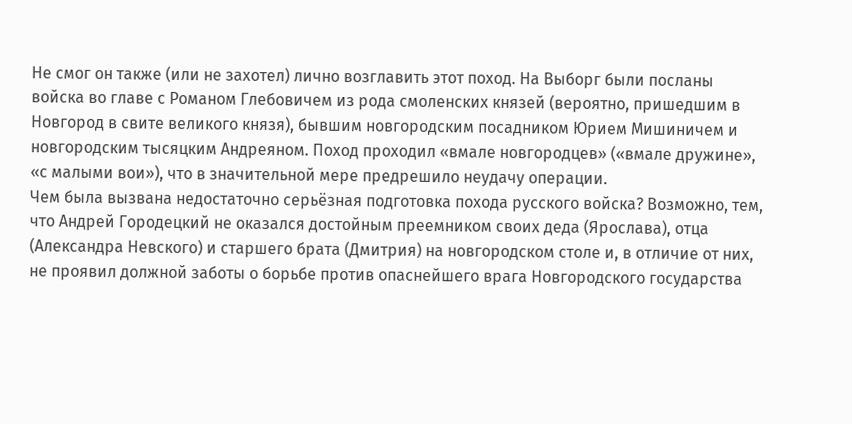Не смог он также (или не захотел) лично возглавить этот поход. На Выборг были посланы войска во главе с Романом Глебовичем из рода смоленских князей (вероятно, пришедшим в Новгород в свите великого князя), бывшим новгородским посадником Юрием Мишиничем и новгородским тысяцким Андреяном. Поход проходил «вмале новгородцев» («вмале дружине», «с малыми вои»), что в значительной мере предрешило неудачу операции.
Чем была вызвана недостаточно серьёзная подготовка похода русского войска? Возможно, тем, что Андрей Городецкий не оказался достойным преемником своих деда (Ярослава), отца (Александра Невского) и старшего брата (Дмитрия) на новгородском столе и, в отличие от них, не проявил должной заботы о борьбе против опаснейшего врага Новгородского государства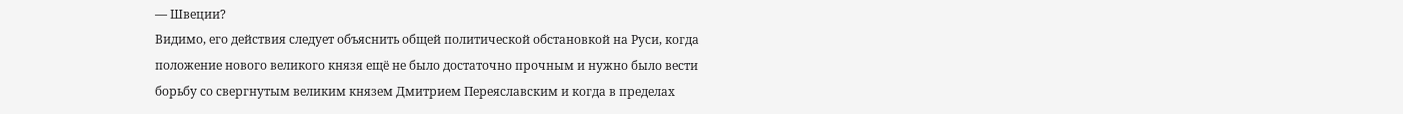— Швеции?
Видимо, его действия следует объяснить общей политической обстановкой на Руси, когда положение нового великого князя ещё не было достаточно прочным и нужно было вести борьбу со свергнутым великим князем Дмитрием Переяславским и когда в пределах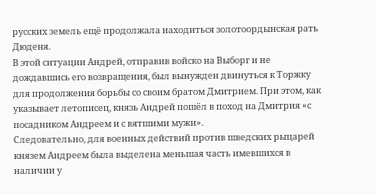русских земель ещё продолжала находиться золотоордынская рать Дюденя.
В этой ситуации Андрей, отправив войско на Выборг и не дождавшись его возвращения, был вынужден двинуться к Торжку для продолжения борьбы со своим братом Дмитрием. При этом, как указывает летописец, князь Андрей пошёл в поход на Дмитрия «с посадником Андреем и с вятшими мужи».
Следовательно, для военных действий против шведских рыцарей князем Андреем была выделена меньшая часть имевшихся в наличии у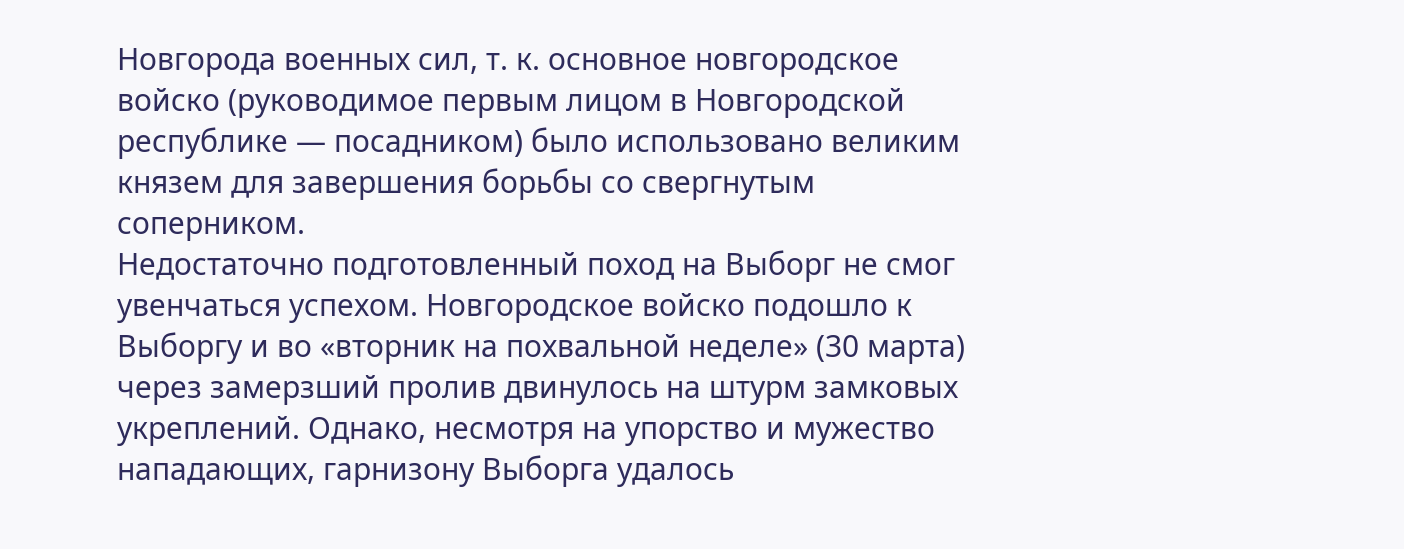Новгорода военных сил, т. к. основное новгородское войско (руководимое первым лицом в Новгородской республике — посадником) было использовано великим князем для завершения борьбы со свергнутым соперником.
Недостаточно подготовленный поход на Выборг не смог увенчаться успехом. Новгородское войско подошло к Выборгу и во «вторник на похвальной неделе» (30 марта) через замерзший пролив двинулось на штурм замковых укреплений. Однако, несмотря на упорство и мужество нападающих, гарнизону Выборга удалось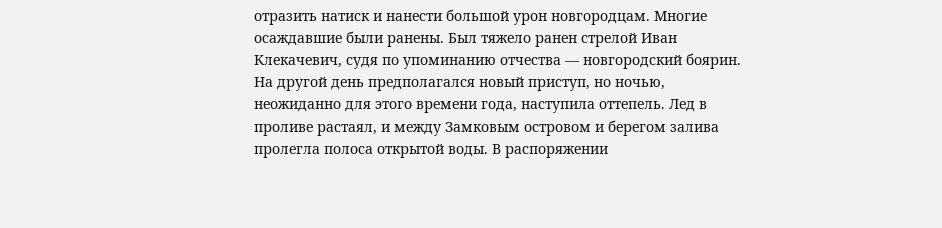отразить натиск и нанести большой урон новгородцам. Многие осаждавшие были ранены. Был тяжело ранен стрелой Иван Клекачевич, судя по упоминанию отчества — новгородский боярин.
На другой день предполагался новый приступ, но ночью, неожиданно для этого времени года, наступила оттепель. Лед в проливе растаял, и между Замковым островом и берегом залива пролегла полоса открытой воды. В распоряжении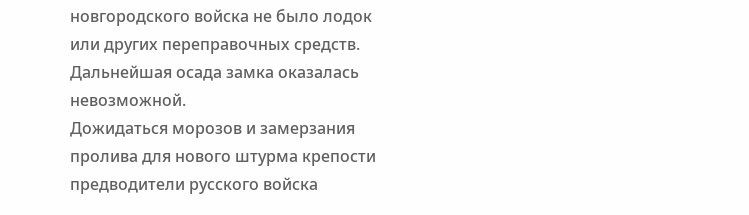новгородского войска не было лодок или других переправочных средств. Дальнейшая осада замка оказалась невозможной.
Дожидаться морозов и замерзания пролива для нового штурма крепости предводители русского войска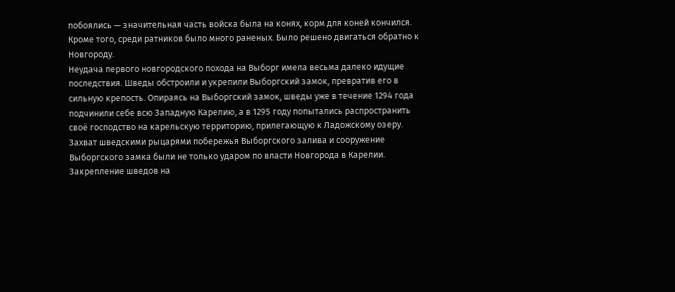побоялись — значительная часть войска была на конях, корм для коней кончился. Кроме того, среди ратников было много раненых. Было решено двигаться обратно к Новгороду.
Неудача первого новгородского похода на Выборг имела весьма далеко идущие последствия. Шведы обстроили и укрепили Выборгский замок, превратив его в сильную крепость. Опираясь на Выборгский замок, шведы уже в течение 1294 года подчинили себе всю Западную Карелию, а в 1295 году попытались распространить своё господство на карельскую территорию, прилегающую к Ладожскому озеру.
Захват шведскими рыцарями побережья Выборгского залива и сооружение Выборгского замка были не только ударом по власти Новгорода в Карелии. Закрепление шведов на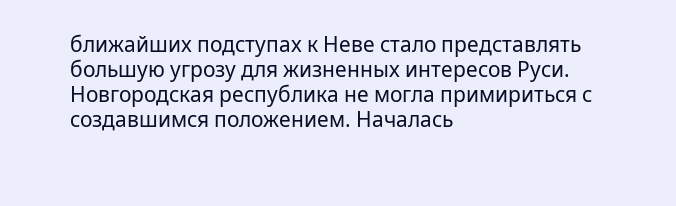ближайших подступах к Неве стало представлять большую угрозу для жизненных интересов Руси. Новгородская республика не могла примириться с создавшимся положением. Началась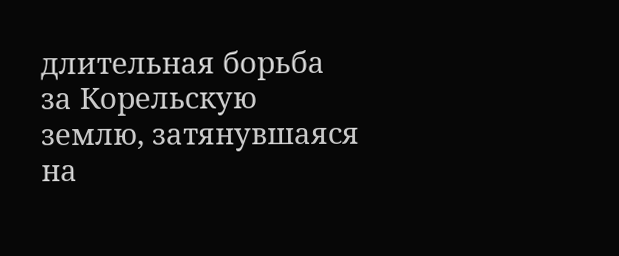длительная борьба за Корельскую землю, затянувшаяся на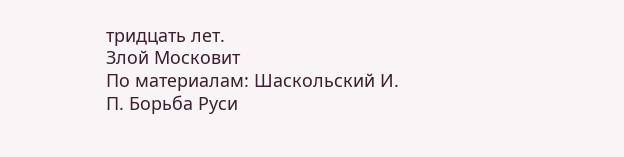тридцать лет.
Злой Московит
По материалам: Шаскольский И. П. Борьба Руси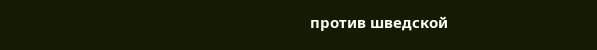против шведской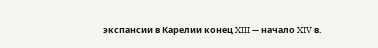экспансии в Карелии конец XIII — начало XIV в.